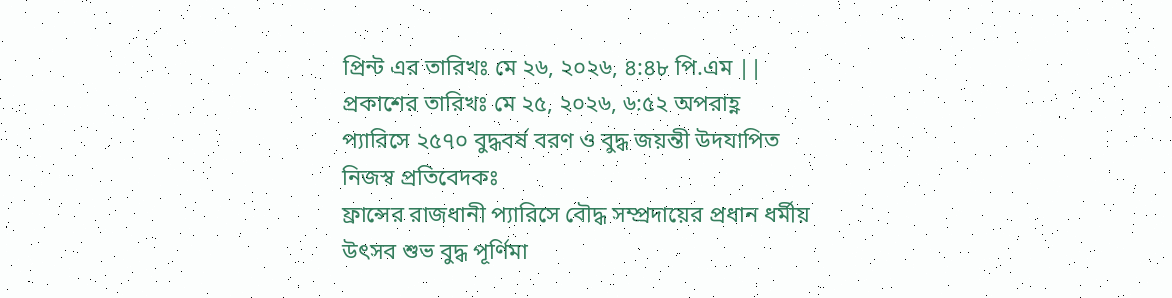প্রিন্ট এর তারিখঃ মে ২৬, ২০২৬, ৪:৪৮ পি.এম || প্রকাশের তারিখঃ মে ২৫, ২০২৬, ৬:৫২ অপরাহ্ণ
প্যারিসে ২৫৭০ বুদ্ধবর্ষ বরণ ও বুদ্ধ জয়ন্তী উদযাপিত
নিজস্ব প্রতিবেদকঃ
ফ্রান্সের রাজধানী প্যারিসে বৌদ্ধ সম্প্রদায়ের প্রধান ধর্মীয় উৎসব শুভ বুদ্ধ পূর্ণিমা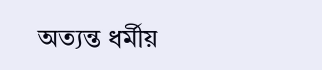অত্যন্ত ধর্মীয়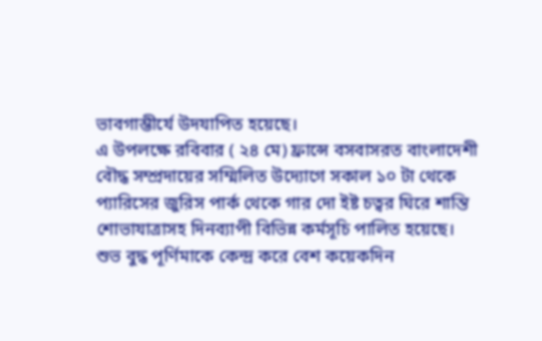ভাবগাম্ভীর্যে উদযাপিত হয়েছে।
এ উপলক্ষে রবিবার ( ২৪ মে) ফ্রান্সে বসবাসরত বাংলাদেশী বৌদ্ধ সম্প্রদায়ের সম্মিলিত উদ্যোগে সকাল ১০ টা থেকে প্যারিসের জুরিস পার্ক থেকে গার দো ইষ্ট চত্বর ঘিরে শান্তি শোভাযাত্রাসহ দিনব্যাপী বিভিন্ন কর্মসূচি পালিত হয়েছে।
শুভ বুদ্ধ পূর্ণিমাকে কেন্দ্র করে বেশ কয়েকদিন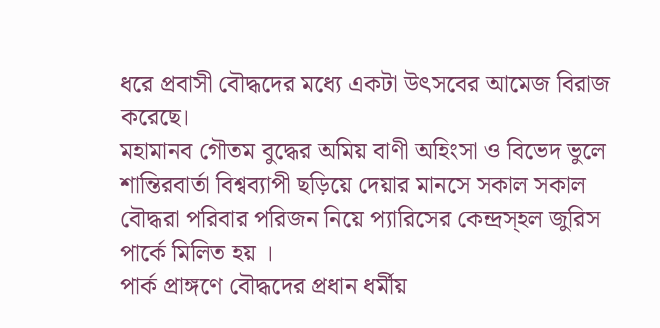ধরে প্রবাসী বৌদ্ধদের মধ্যে একটা উৎসবের আমেজ বিরাজ করেছে।
মহামানব গৌতম বুদ্ধের অমিয় বাণী অহিংসা ও বিভেদ ভুলে শান্তিরবার্তা বিশ্বব্যাপী ছড়িয়ে দেয়ার মানসে সকাল সকাল বৌদ্ধরা পরিবার পরিজন নিয়ে প্যারিসের কেন্দ্রস্হল জুরিস পার্কে মিলিত হয় ।
পার্ক প্রাঙ্গণে বৌদ্ধদের প্রধান ধর্মীয়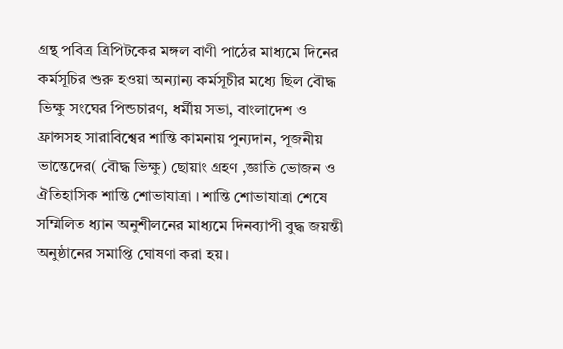গ্রন্থ পবিত্র ত্রিপিটকের মঙ্গল বাণী পাঠের মাধ্যমে দিনের কর্মসূচির শুরু হওয়া অন্যান্য কর্মসূচীর মধ্যে ছিল বৌদ্ধ ভিক্ষু সংঘের পিন্ডচারণ, ধর্মীয় সভা, বাংলাদেশ ও ফ্রান্সসহ সারাবিশ্বের শান্তি কামনায় পুন্যদান, পূজনীয় ভান্তেদের( বৌদ্ধ ভিক্ষু) ছোয়াং গ্রহণ ,জ্ঞাতি ভোজন ও ঐতিহাসিক শান্তি শোভাযাত্রা । শান্তি শোভাযাত্রা শেষে সম্মিলিত ধ্যান অনুশীলনের মাধ্যমে দিনব্যাপী বুদ্ধ জয়ন্তী অনুষ্ঠানের সমাপ্তি ঘোষণা করা হয়।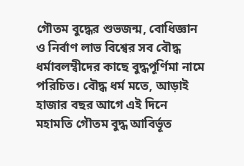গৌতম বুদ্ধের শুভজন্ম, বোধিজ্ঞান ও নির্বাণ লাভ বিশ্বের সব বৌদ্ধ ধর্মাবলম্বীদের কাছে বুদ্ধপূর্ণিমা নামে পরিচিত। বৌদ্ধ ধর্ম মতে, আড়াই হাজার বছর আগে এই দিনে মহামতি গৌতম বুদ্ধ আবির্ভূত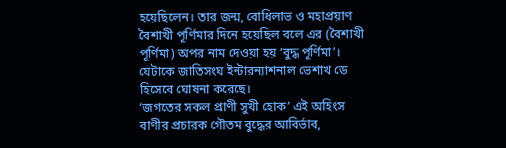হয়েছিলেন। তার জন্ম, বোধিলাভ ও মহাপ্রয়াণ বৈশাখী পূর্ণিমার দিনে হয়েছিল বলে এর (বৈশাখী পূর্ণিমা) অপর নাম দেওয়া হয় ‘বুদ্ধ পূর্ণিমা’। যেটাকে জাতিসংঘ ইন্টারন্যাশনাল ভেশাখ ডে হিসেবে ঘোষনা করেছে।
‘জগতের সকল প্রাণী সুখী হোক’ এই অহিংস বাণীর প্রচারক গৌতম বুদ্ধের আবির্ভাব,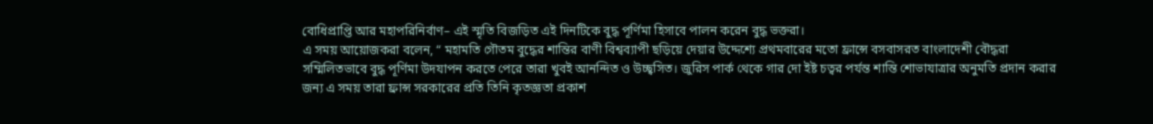বোধিপ্রাপ্তি আর মহাপরিনির্বাণ– এই স্মৃতি বিজড়িত এই দিনটিকে বুদ্ধ পূর্ণিমা হিসাবে পালন করেন বুদ্ধ ভক্তরা।
এ সময় আয়োজকরা বলেন, “ মহামতি গৌতম বুদ্ধের শান্তির বাণী বিশ্বব্যাপী ছড়িয়ে দেয়ার উদ্দেশ্যে প্রথমবারের মতো ফ্রান্সে বসবাসরত বাংলাদেশী বৌদ্ধরা সম্মিলিতভাবে বুদ্ধ পূর্ণিমা উদযাপন করতে পেরে তারা খুবই আনন্দিত ও উচ্ছ্বসিত। জুরিস পার্ক থেকে গার দো ইষ্ট চত্বর পর্যন্ত শান্তি শোভাযাত্রার অনুমতি প্রদান করার জন্য এ সময় তারা ফ্রান্স সরকারের প্রতি তিনি কৃতজ্ঞতা প্রকাশ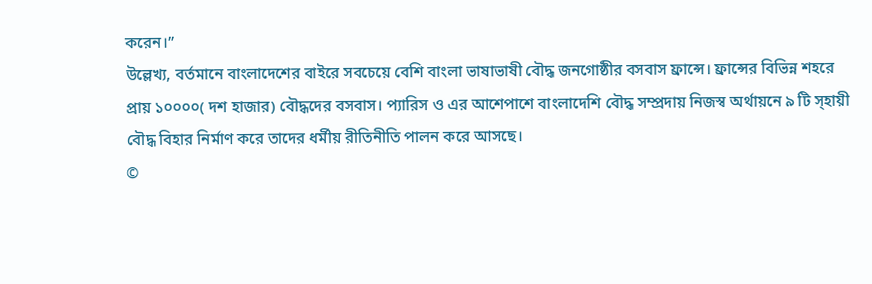করেন।”
উল্লেখ্য, বর্তমানে বাংলাদেশের বাইরে সবচেয়ে বেশি বাংলা ভাষাভাষী বৌদ্ধ জনগোষ্ঠীর বসবাস ফ্রান্সে। ফ্রান্সের বিভিন্ন শহরে প্রায় ১০০০০( দশ হাজার) বৌদ্ধদের বসবাস। প্যারিস ও এর আশেপাশে বাংলাদেশি বৌদ্ধ সম্প্রদায় নিজস্ব অর্থায়নে ৯ টি স্হায়ী বৌদ্ধ বিহার নির্মাণ করে তাদের ধর্মীয় রীতিনীতি পালন করে আসছে।
©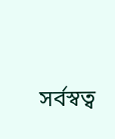সর্বস্বত্ব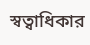স্বত্বাধিকার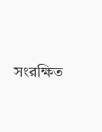সংরক্ষিত